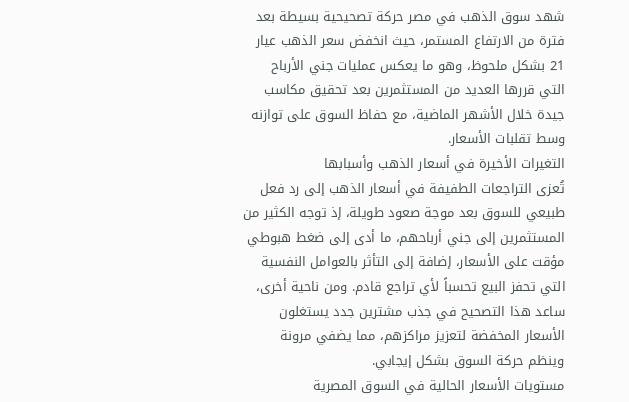شهد سوق الذهب في مصر حركة تصحيحية بسيطة بعد فترة من الارتفاع المستمر، حيث انخفض سعر الذهب عيار 21 بشكل ملحوظ، وهو ما يعكس عمليات جني الأرباح التي قررها العديد من المستثمرين بعد تحقيق مكاسب جيدة خلال الأشهر الماضية، مع حفاظ السوق على توازنه وسط تقلبات الأسعار.
التغيرات الأخيرة في أسعار الذهب وأسبابها
تُعزى التراجعات الطفيفة في أسعار الذهب إلى رد فعل طبيعي للسوق بعد موجة صعود طويلة، إذ توجه الكثير من المستثمرين إلى جني أرباحهم، ما أدى إلى ضغط هبوطي مؤقت على الأسعار، إضافة إلى التأثر بالعوامل النفسية التي تحفز البيع تحسباً لأي تراجع قادم. ومن ناحية أخرى، ساعد هذا التصحيح في جذب مشترين جدد يستغلون الأسعار المخفضة لتعزيز مراكزهم، مما يضفي مرونة وينظم حركة السوق بشكل إيجابي.
مستويات الأسعار الحالية في السوق المصرية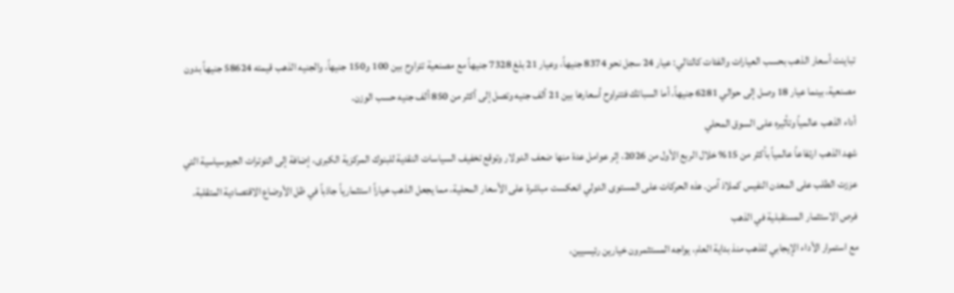تباينت أسعار الذهب بحسب العيارات والفئات كالتالي: عيار 24 سجل نحو 8374 جنيهاً، وعيار 21 بلغ 7328 جنيهاً مع مصنعية تتراوح بين 100 و150 جنيهاً، والجنيه الذهب قيمته 58624 جنيهاً بدون مصنعية، بينما عيار 18 وصل إلى حوالي 6281 جنيهاً، أما السبائك فتتراوح أسعارها بين 21 ألف جنيه وتصل إلى أكثر من 850 ألف جنيه حسب الوزن.
أداء الذهب عالمياً وتأثيره على السوق المحلي
شهد الذهب ارتفاعاً عالمياً بأكثر من 15% خلال الربع الأول من 2026، إثر عوامل عدة منها ضعف الدولار وتوقع تخفيف السياسات النقدية للبنوك المركزية الكبرى، إضافة إلى التوترات الجيوسياسية التي عززت الطلب على المعدن النفيس كملاذ آمن. هذه الحركات على المستوى الدولي انعكست مباشرة على الأسعار المحلية، مما يجعل الذهب خياراً استثمارياً جاذباً في ظل الأوضاع الاقتصادية المتقلبة.
فرص الاستثمار المستقبلية في الذهب
مع استمرار الأداء الإيجابي للذهب منذ بداية العام، يواجه المستثمرون خيارين رئيسيين،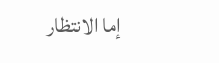إما الانتظار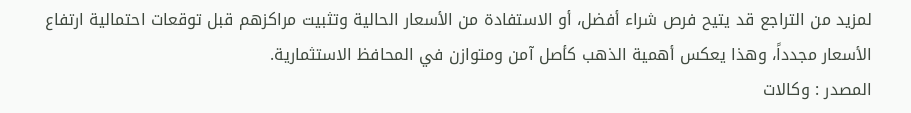لمزيد من التراجع قد يتيح فرص شراء أفضل، أو الاستفادة من الأسعار الحالية وتثبيت مراكزهم قبل توقعات احتمالية ارتفاع الأسعار مجدداً، وهذا يعكس أهمية الذهب كأصل آمن ومتوازن في المحافظ الاستثمارية.
المصدر : وكالات